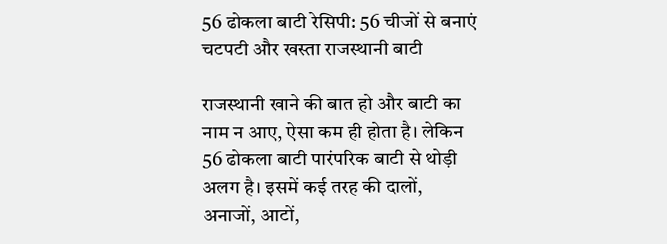56 ढोकला बाटी रेसिपी: 56 चीजों से बनाएं चटपटी और खस्ता राजस्थानी बाटी

राजस्थानी खाने की बात हो और बाटी का नाम न आए, ऐसा कम ही होता है। लेकिन 56 ढोकला बाटी पारंपरिक बाटी से थोड़ी अलग है। इसमें कई तरह की दालों, अनाजों, आटों,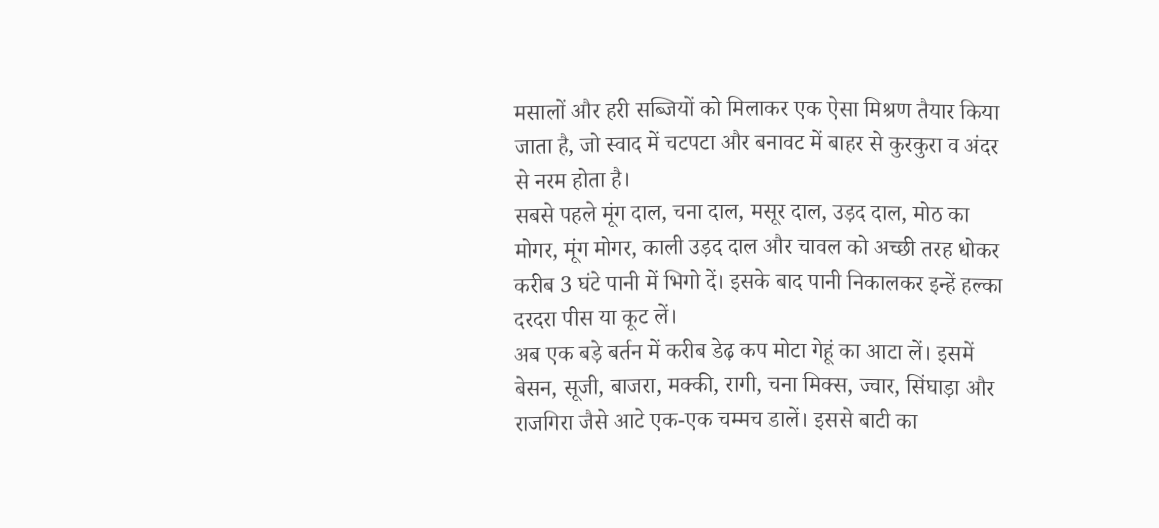मसालों और हरी सब्जियों को मिलाकर एक ऐसा मिश्रण तैयार किया जाता है, जो स्वाद में चटपटा और बनावट में बाहर से कुरकुरा व अंदर से नरम होता है।
सबसे पहले मूंग दाल, चना दाल, मसूर दाल, उड़द दाल, मोठ का मोगर, मूंग मोगर, काली उड़द दाल और चावल को अच्छी तरह धोकर करीब 3 घंटे पानी में भिगो दें। इसके बाद पानी निकालकर इन्हें हल्का दरदरा पीस या कूट लें।
अब एक बड़े बर्तन में करीब डेढ़ कप मोटा गेहूं का आटा लें। इसमें बेसन, सूजी, बाजरा, मक्की, रागी, चना मिक्स, ज्वार, सिंघाड़ा और राजगिरा जैसे आटे एक-एक चम्मच डालें। इससे बाटी का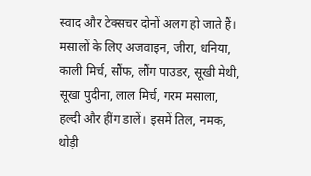स्वाद और टेक्सचर दोनों अलग हो जाते हैं।
मसालों के लिए अजवाइन, जीरा, धनिया, काली मिर्च, सौंफ, लौंग पाउडर, सूखी मेथी, सूखा पुदीना, लाल मिर्च, गरम मसाला, हल्दी और हींग डालें। इसमें तिल, नमक, थोड़ी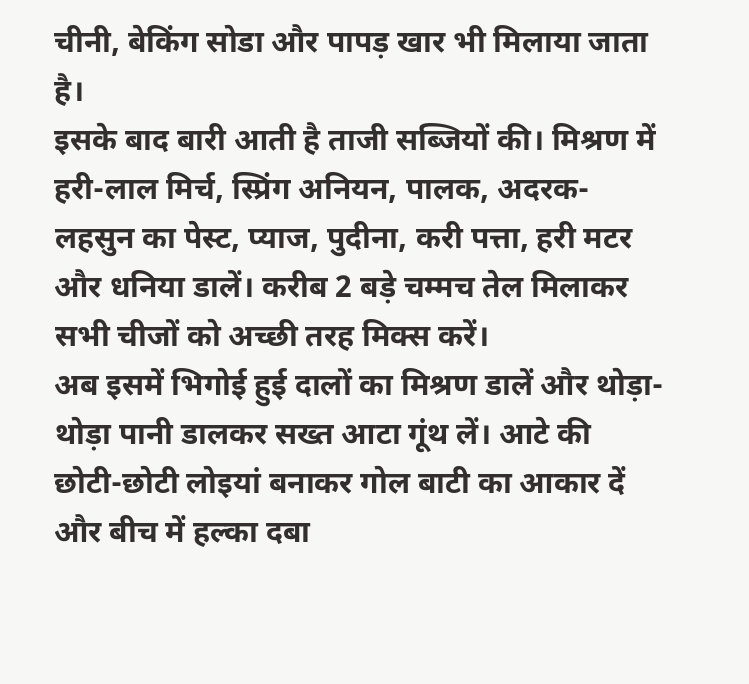चीनी, बेकिंग सोडा और पापड़ खार भी मिलाया जाता है।
इसके बाद बारी आती है ताजी सब्जियों की। मिश्रण में हरी-लाल मिर्च, स्प्रिंग अनियन, पालक, अदरक-लहसुन का पेस्ट, प्याज, पुदीना, करी पत्ता, हरी मटर और धनिया डालें। करीब 2 बड़े चम्मच तेल मिलाकर सभी चीजों को अच्छी तरह मिक्स करें।
अब इसमें भिगोई हुई दालों का मिश्रण डालें और थोड़ा-थोड़ा पानी डालकर सख्त आटा गूंथ लें। आटे की छोटी-छोटी लोइयां बनाकर गोल बाटी का आकार दें और बीच में हल्का दबा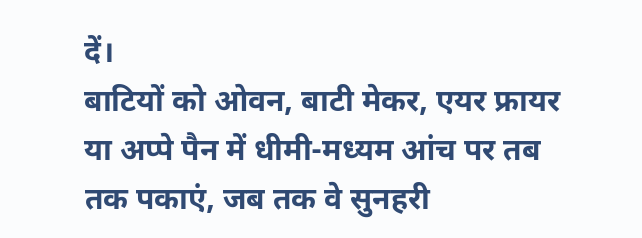दें।
बाटियों को ओवन, बाटी मेकर, एयर फ्रायर या अप्पे पैन में धीमी-मध्यम आंच पर तब तक पकाएं, जब तक वे सुनहरी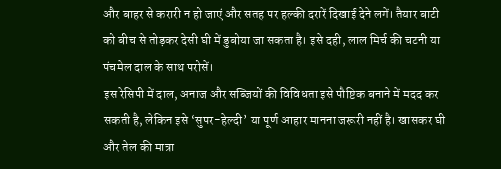और बाहर से करारी न हो जाएं और सतह पर हल्की दरारें दिखाई देने लगें। तैयार बाटी को बीच से तोड़कर देसी घी में डुबोया जा सकता है। इसे दही, लाल मिर्च की चटनी या पंचमेल दाल के साथ परोसें।
इस रेसिपी में दाल, अनाज और सब्जियों की विविधता इसे पौष्टिक बनाने में मदद कर सकती है, लेकिन इसे ‘सुपर-हेल्दी’ या पूर्ण आहार मानना जरूरी नहीं है। खासकर घी और तेल की मात्रा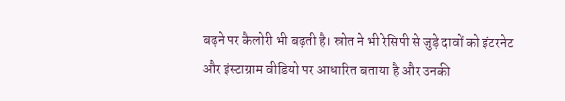बढ़ने पर कैलोरी भी बढ़ती है। स्रोत ने भी रेसिपी से जुड़े दावों को इंटरनेट और इंस्टाग्राम वीडियो पर आधारित बताया है और उनकी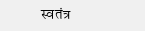स्वतंत्र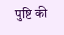पुष्टि की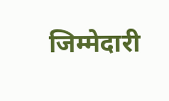जिम्मेदारी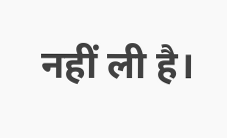नहीं ली है।